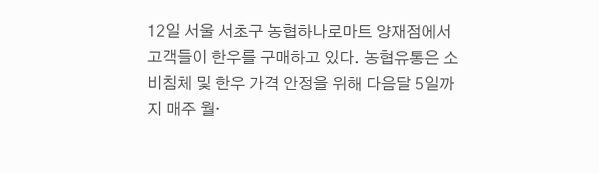12일 서울 서초구 농협하나로마트 양재점에서 고객들이 한우를 구매하고 있다. 농협유통은 소비침체 및 한우 가격 안정을 위해 다음달 5일까지 매주 월·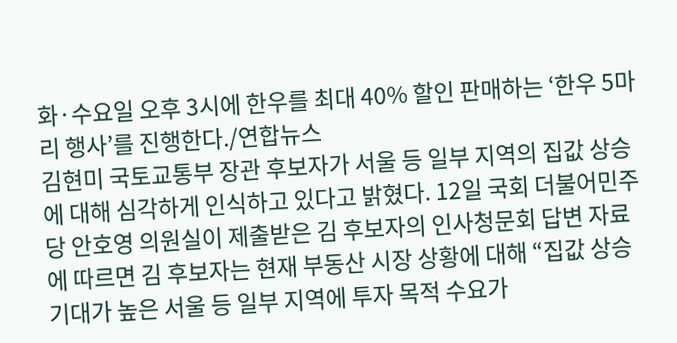화·수요일 오후 3시에 한우를 최대 40% 할인 판매하는 ‘한우 5마리 행사’를 진행한다./연합뉴스
김현미 국토교통부 장관 후보자가 서울 등 일부 지역의 집값 상승에 대해 심각하게 인식하고 있다고 밝혔다. 12일 국회 더불어민주당 안호영 의원실이 제출받은 김 후보자의 인사청문회 답변 자료에 따르면 김 후보자는 현재 부동산 시장 상황에 대해 “집값 상승 기대가 높은 서울 등 일부 지역에 투자 목적 수요가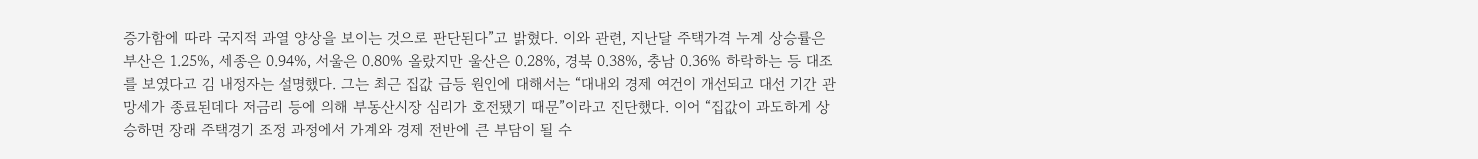증가함에 따라 국지적 과열 양상을 보이는 것으로 판단된다”고 밝혔다. 이와 관련, 지난달 주택가격 누계 상승률은 부산은 1.25%, 세종은 0.94%, 서울은 0.80% 올랐지만 울산은 0.28%, 경북 0.38%, 충남 0.36% 하락하는 등 대조를 보였다고 김 내정자는 설명했다. 그는 최근 집값 급등 원인에 대해서는 “대내외 경제 여건이 개선되고 대선 기간 관망세가 종료된데다 저금리 등에 의해 부동산시장 심리가 호전됐기 때문”이라고 진단했다. 이어 “집값이 과도하게 상승하면 장래 주택경기 조정 과정에서 가계와 경제 전반에 큰 부담이 될 수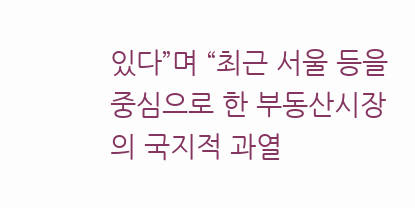있다”며 “최근 서울 등을 중심으로 한 부동산시장의 국지적 과열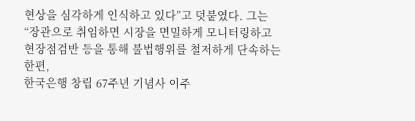현상을 심각하게 인식하고 있다”고 덧붙였다. 그는 “장관으로 취임하면 시장을 면밀하게 모니터링하고 현장점검반 등을 통해 불법행위를 철저하게 단속하는 한편,
한국은행 창립 67주년 기념사 이주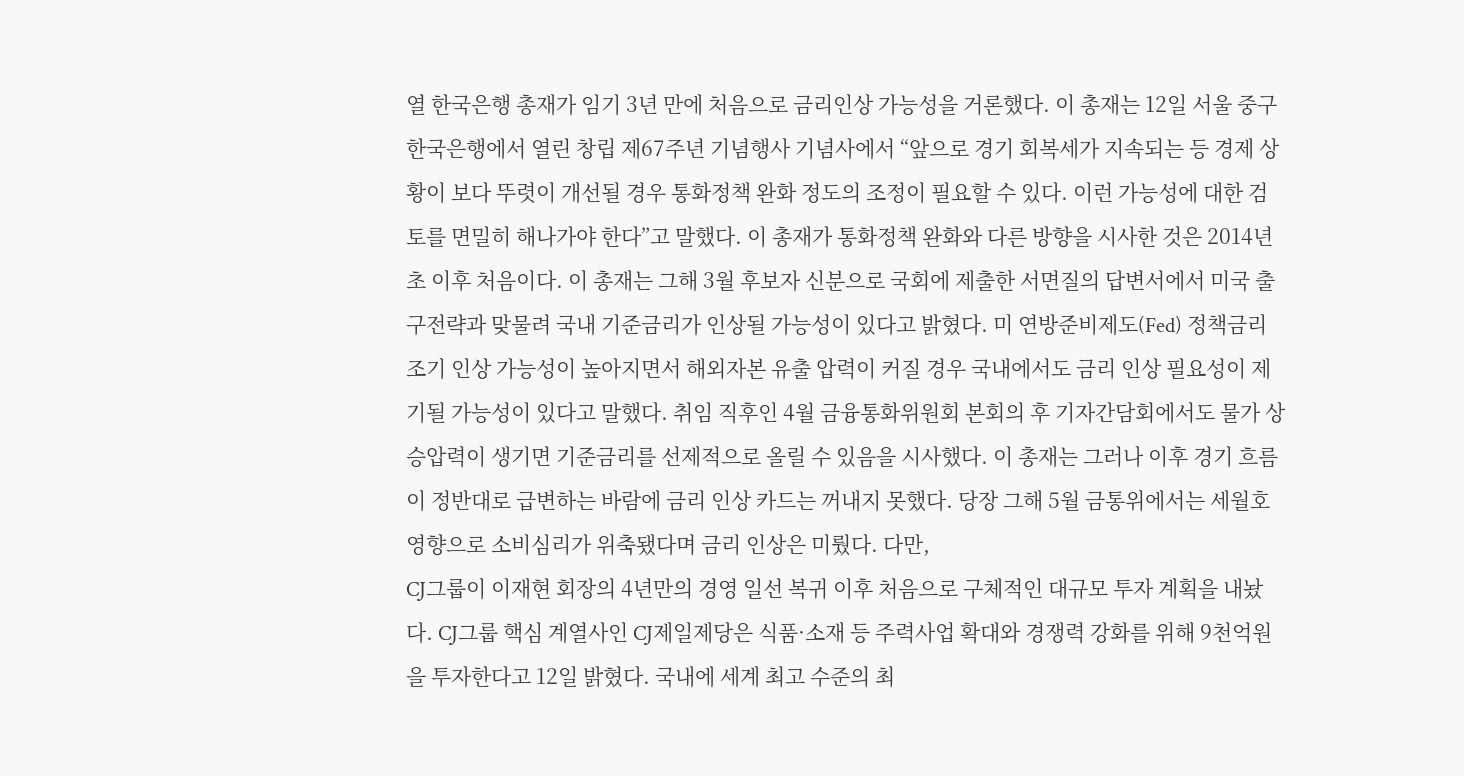열 한국은행 총재가 임기 3년 만에 처음으로 금리인상 가능성을 거론했다. 이 총재는 12일 서울 중구 한국은행에서 열린 창립 제67주년 기념행사 기념사에서 “앞으로 경기 회복세가 지속되는 등 경제 상황이 보다 뚜렷이 개선될 경우 통화정책 완화 정도의 조정이 필요할 수 있다. 이런 가능성에 대한 검토를 면밀히 해나가야 한다”고 말했다. 이 총재가 통화정책 완화와 다른 방향을 시사한 것은 2014년 초 이후 처음이다. 이 총재는 그해 3월 후보자 신분으로 국회에 제출한 서면질의 답변서에서 미국 출구전략과 맞물려 국내 기준금리가 인상될 가능성이 있다고 밝혔다. 미 연방준비제도(Fed) 정책금리 조기 인상 가능성이 높아지면서 해외자본 유출 압력이 커질 경우 국내에서도 금리 인상 필요성이 제기될 가능성이 있다고 말했다. 취임 직후인 4월 금융통화위원회 본회의 후 기자간담회에서도 물가 상승압력이 생기면 기준금리를 선제적으로 올릴 수 있음을 시사했다. 이 총재는 그러나 이후 경기 흐름이 정반대로 급변하는 바람에 금리 인상 카드는 꺼내지 못했다. 당장 그해 5월 금통위에서는 세월호 영향으로 소비심리가 위축됐다며 금리 인상은 미뤘다. 다만,
CJ그룹이 이재현 회장의 4년만의 경영 일선 복귀 이후 처음으로 구체적인 대규모 투자 계획을 내놨다. CJ그룹 핵심 계열사인 CJ제일제당은 식품·소재 등 주력사업 확대와 경쟁력 강화를 위해 9천억원을 투자한다고 12일 밝혔다. 국내에 세계 최고 수준의 최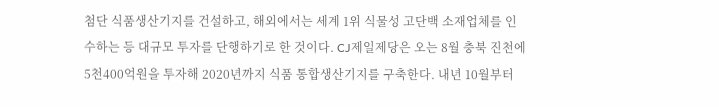첨단 식품생산기지를 건설하고, 해외에서는 세계 1위 식물성 고단백 소재업체를 인수하는 등 대규모 투자를 단행하기로 한 것이다. CJ제일제당은 오는 8월 충북 진천에 5천400억원을 투자해 2020년까지 식품 통합생산기지를 구축한다. 내년 10월부터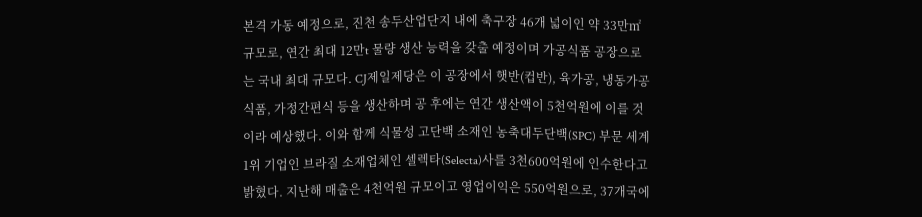본격 가동 예정으로, 진천 송두산업단지 내에 축구장 46개 넓이인 약 33만㎡ 규모로, 연간 최대 12만t 물량 생산 능력을 갖출 예정이며 가공식품 공장으로는 국내 최대 규모다. CJ제일제당은 이 공장에서 햇반(컵반), 육가공, 냉동가공식품, 가정간편식 등을 생산하며 공 후에는 연간 생산액이 5천억원에 이를 것이라 예상했다. 이와 함께 식물성 고단백 소재인 농축대두단백(SPC) 부문 세계 1위 기업인 브라질 소재업체인 셀렉타(Selecta)사를 3천600억원에 인수한다고 밝혔다. 지난해 매출은 4천억원 규모이고 영업이익은 550억원으로, 37개국에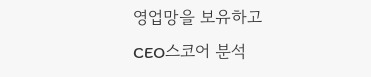영업망을 보유하고
CEO스코어 분석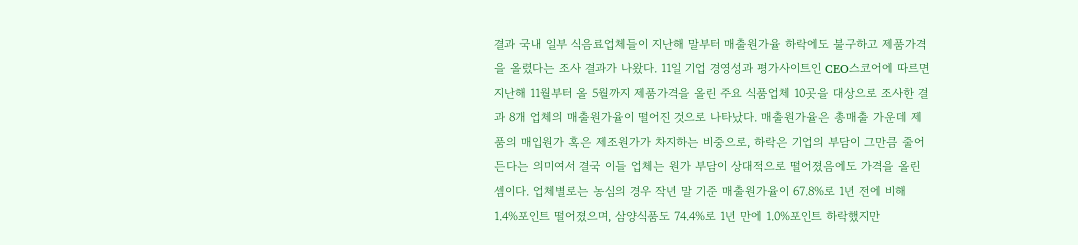결과 국내 일부 식음료업체들이 지난해 말부터 매출원가율 하락에도 불구하고 제품가격을 올렸다는 조사 결과가 나왔다. 11일 기업 경영성과 평가사이트인 CEO스코어에 따르면 지난해 11월부터 올 5월까지 제품가격을 올린 주요 식품업체 10곳을 대상으로 조사한 결과 8개 업체의 매출원가율이 떨어진 것으로 나타났다. 매출원가율은 총매출 가운데 제품의 매입원가 혹은 제조원가가 차지하는 비중으로, 하락은 기업의 부담이 그만큼 줄어든다는 의미여서 결국 이들 업체는 원가 부담이 상대적으로 떨어졌음에도 가격을 올린 셈이다. 업체별로는 농심의 경우 작년 말 기준 매출원가율이 67.8%로 1년 전에 비해 1.4%포인트 떨어졌으며, 삼양식품도 74.4%로 1년 만에 1.0%포인트 하락했지만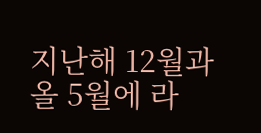지난해 12월과 올 5월에 라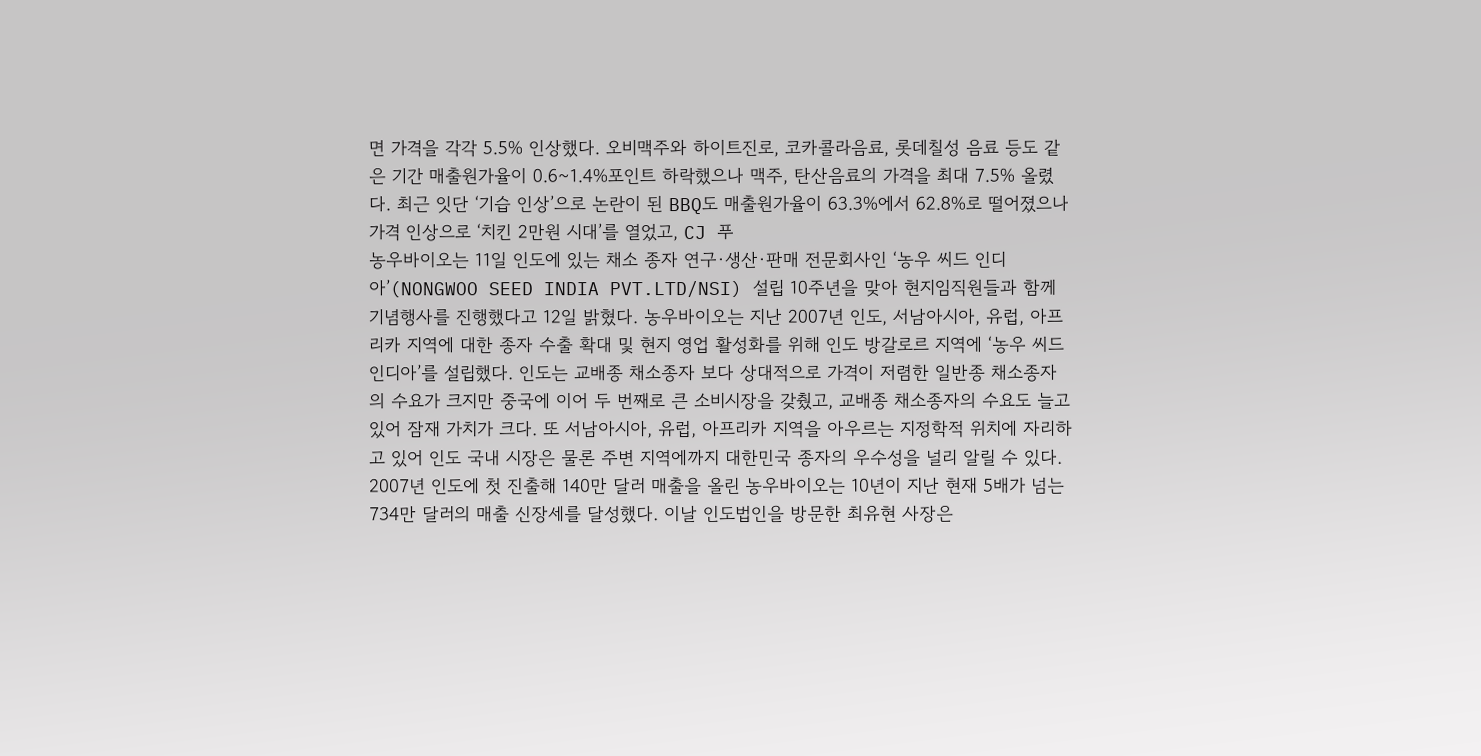면 가격을 각각 5.5% 인상했다. 오비맥주와 하이트진로, 코카콜라음료, 롯데칠성 음료 등도 같은 기간 매출원가율이 0.6~1.4%포인트 하락했으나 맥주, 탄산음료의 가격을 최대 7.5% 올렸다. 최근 잇단 ‘기습 인상’으로 논란이 된 BBQ도 매출원가율이 63.3%에서 62.8%로 떨어졌으나 가격 인상으로 ‘치킨 2만원 시대’를 열었고, CJ 푸
농우바이오는 11일 인도에 있는 채소 종자 연구·생산·판매 전문회사인 ‘농우 씨드 인디아’(NONGWOO SEED INDIA PVT.LTD/NSI) 설립 10주년을 맞아 현지임직원들과 함께 기념행사를 진행했다고 12일 밝혔다. 농우바이오는 지난 2007년 인도, 서남아시아, 유럽, 아프리카 지역에 대한 종자 수출 확대 및 현지 영업 활성화를 위해 인도 방갈로르 지역에 ‘농우 씨드 인디아’를 설립했다. 인도는 교배종 채소종자 보다 상대적으로 가격이 저렴한 일반종 채소종자의 수요가 크지만 중국에 이어 두 번째로 큰 소비시장을 갖췄고, 교배종 채소종자의 수요도 늘고 있어 잠재 가치가 크다. 또 서남아시아, 유럽, 아프리카 지역을 아우르는 지정학적 위치에 자리하고 있어 인도 국내 시장은 물론 주변 지역에까지 대한민국 종자의 우수성을 널리 알릴 수 있다. 2007년 인도에 첫 진출해 140만 달러 매출을 올린 농우바이오는 10년이 지난 현재 5배가 넘는 734만 달러의 매출 신장세를 달성했다. 이날 인도법인을 방문한 최유현 사장은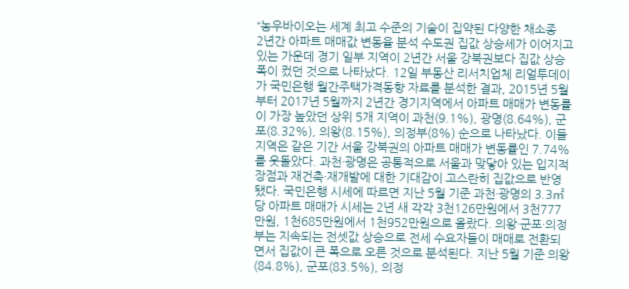“농우바이오는 세계 최고 수준의 기술이 집약된 다양한 채소종
2년간 아파트 매매값 변동율 분석 수도권 집값 상승세가 이어지고 있는 가운데 경기 일부 지역이 2년간 서울 강북권보다 집값 상승폭이 컸던 것으로 나타났다. 12일 부동산 리서치업체 리얼투데이가 국민은행 월간주택가격동향 자료를 분석한 결과, 2015년 5월부터 2017년 5월까지 2년간 경기지역에서 아파트 매매가 변동률이 가장 높았던 상위 5개 지역이 과천(9.1%), 광명(8.64%), 군포(8.32%), 의왕(8.15%), 의정부(8%) 순으로 나타났다. 이들 지역은 같은 기간 서울 강북권의 아파트 매매가 변동률인 7.74%를 웃돌았다. 과천·광명은 공통적으로 서울과 맞닿아 있는 입지적 장점과 재건축·재개발에 대한 기대감이 고스란히 집값으로 반영됐다. 국민은행 시세에 따르면 지난 5월 기준 과천·광명의 3.3㎡당 아파트 매매가 시세는 2년 새 각각 3천126만원에서 3천777만원, 1천685만원에서 1천952만원으로 올랐다. 의왕·군포·의정부는 지속되는 전셋값 상승으로 전세 수요자들이 매매로 전환되면서 집값이 큰 폭으로 오른 것으로 분석된다. 지난 5월 기준 의왕(84.8%), 군포(83.5%), 의정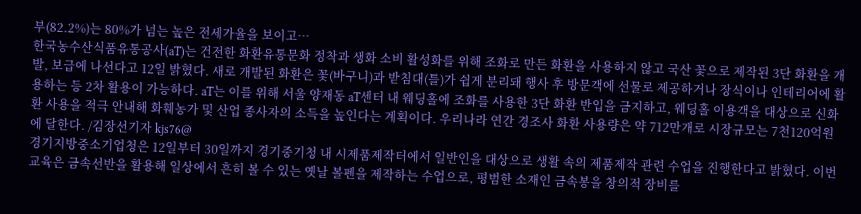부(82.2%)는 80%가 넘는 높은 전세가율을 보이고…
한국농수산식품유통공사(aT)는 건전한 화환유통문화 정착과 생화 소비 활성화를 위해 조화로 만든 화환을 사용하지 않고 국산 꽃으로 제작된 3단 화환을 개발, 보급에 나선다고 12일 밝혔다. 새로 개발된 화환은 꽃(바구니)과 받침대(틀)가 쉽게 분리돼 행사 후 방문객에 선물로 제공하거나 장식이나 인테리어에 활용하는 등 2차 활용이 가능하다. aT는 이를 위해 서울 양재동 aT센터 내 웨딩홀에 조화를 사용한 3단 화환 반입을 금지하고, 웨딩홀 이용객을 대상으로 신화환 사용을 적극 안내해 화훼농가 및 산업 종사자의 소득을 높인다는 계획이다. 우리나라 연간 경조사 화환 사용량은 약 712만개로 시장규모는 7천120억원에 달한다. /김장선기자 kjs76@
경기지방중소기업청은 12일부터 30일까지 경기중기청 내 시제품제작터에서 일반인을 대상으로 생활 속의 제품제작 관련 수업을 진행한다고 밝혔다. 이번 교육은 금속선반을 활용해 일상에서 흔히 볼 수 있는 옛날 볼펜을 제작하는 수업으로, 평범한 소재인 금속봉을 창의적 장비를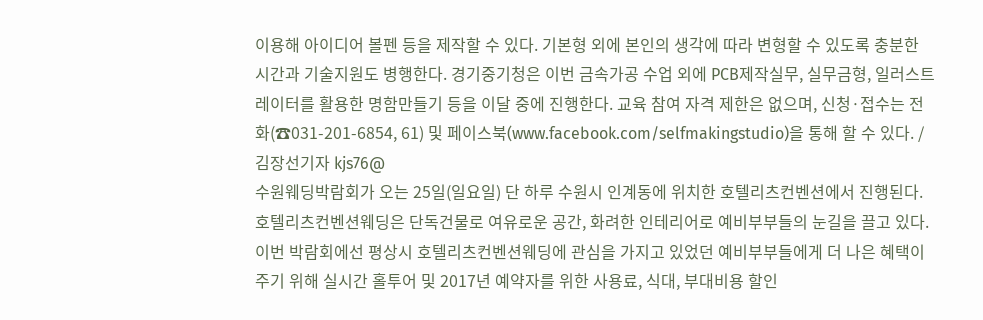이용해 아이디어 볼펜 등을 제작할 수 있다. 기본형 외에 본인의 생각에 따라 변형할 수 있도록 충분한 시간과 기술지원도 병행한다. 경기중기청은 이번 금속가공 수업 외에 PCB제작실무, 실무금형, 일러스트레이터를 활용한 명함만들기 등을 이달 중에 진행한다. 교육 참여 자격 제한은 없으며, 신청·접수는 전화(☎031-201-6854, 61) 및 페이스북(www.facebook.com/selfmakingstudio)을 통해 할 수 있다. /김장선기자 kjs76@
수원웨딩박람회가 오는 25일(일요일) 단 하루 수원시 인계동에 위치한 호텔리츠컨벤션에서 진행된다. 호텔리츠컨벤션웨딩은 단독건물로 여유로운 공간, 화려한 인테리어로 예비부부들의 눈길을 끌고 있다. 이번 박람회에선 평상시 호텔리츠컨벤션웨딩에 관심을 가지고 있었던 예비부부들에게 더 나은 혜택이 주기 위해 실시간 홀투어 및 2017년 예약자를 위한 사용료, 식대, 부대비용 할인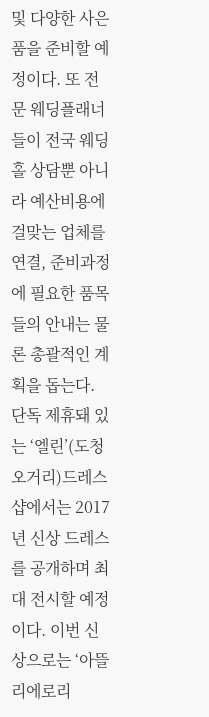및 다양한 사은품을 준비할 예정이다. 또 전문 웨딩플래너들이 전국 웨딩홀 상담뿐 아니라 예산비용에 걸맞는 업체를 연결, 준비과정에 필요한 품목들의 안내는 물론 총괄적인 계획을 돕는다. 단독 제휴돼 있는 ‘엘린’(도청오거리)드레스샵에서는 2017년 신상 드레스를 공개하며 최대 전시할 예정이다. 이번 신상으로는 ‘아뜰리에로리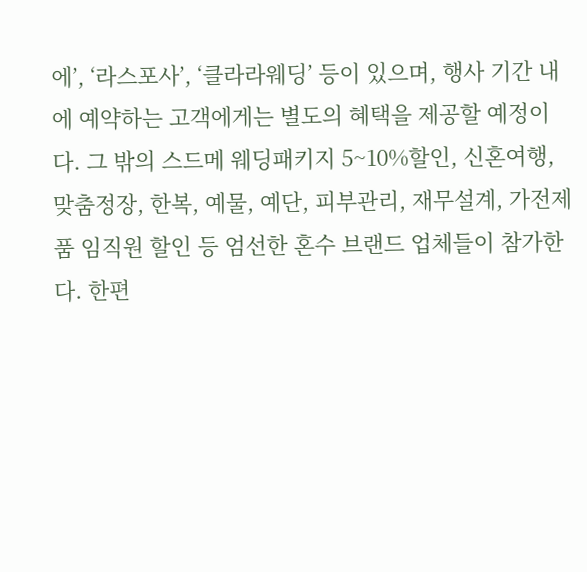에’, ‘라스포사’, ‘클라라웨딩’ 등이 있으며, 행사 기간 내에 예약하는 고객에게는 별도의 혜택을 제공할 예정이다. 그 밖의 스드메 웨딩패키지 5~10%할인, 신혼여행, 맞춤정장, 한복, 예물, 예단, 피부관리, 재무설계, 가전제품 임직원 할인 등 엄선한 혼수 브랜드 업체들이 참가한다. 한편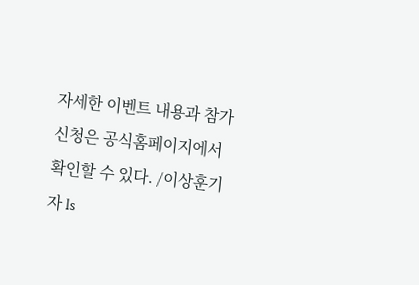자세한 이벤트 내용과 참가신청은 공식홈페이지에서 확인할 수 있다. /이상훈기자 ls